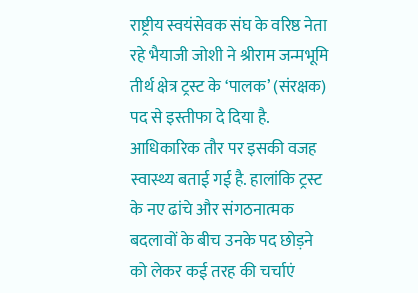राष्ट्रीय स्वयंसेवक संघ के वरिष्ठ नेता रहे भैयाजी जोशी ने श्रीराम जन्मभूमि तीर्थ क्षेत्र ट्रस्ट के ‘पालक’ (संरक्षक) पद से इस्तीफा दे दिया है. आधिकारिक तौर पर इसकी वजह स्वास्थ्य बताई गई है. हालांकि ट्रस्ट के नए ढांचे और संगठनात्मक बदलावों के बीच उनके पद छोड़ने को लेकर कई तरह की चर्चाएं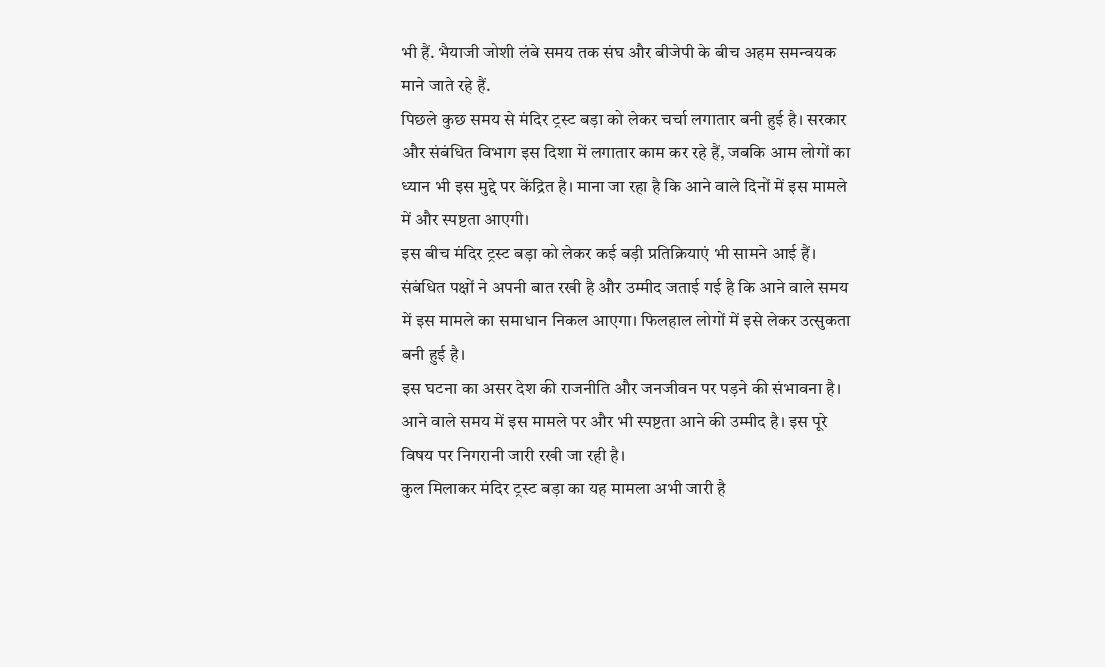भी हैं. भैयाजी जोशी लंबे समय तक संघ और बीजेपी के बीच अहम समन्वयक माने जाते रहे हैं.
पिछले कुछ समय से मंदिर ट्रस्ट बड़ा को लेकर चर्चा लगातार बनी हुई है। सरकार और संबंधित विभाग इस दिशा में लगातार काम कर रहे हैं, जबकि आम लोगों का ध्यान भी इस मुद्दे पर केंद्रित है। माना जा रहा है कि आने वाले दिनों में इस मामले में और स्पष्टता आएगी।
इस बीच मंदिर ट्रस्ट बड़ा को लेकर कई बड़ी प्रतिक्रियाएं भी सामने आई हैं। संबंधित पक्षों ने अपनी बात रखी है और उम्मीद जताई गई है कि आने वाले समय में इस मामले का समाधान निकल आएगा। फिलहाल लोगों में इसे लेकर उत्सुकता बनी हुई है।
इस घटना का असर देश की राजनीति और जनजीवन पर पड़ने की संभावना है। आने वाले समय में इस मामले पर और भी स्पष्टता आने की उम्मीद है। इस पूरे विषय पर निगरानी जारी रखी जा रही है।
कुल मिलाकर मंदिर ट्रस्ट बड़ा का यह मामला अभी जारी है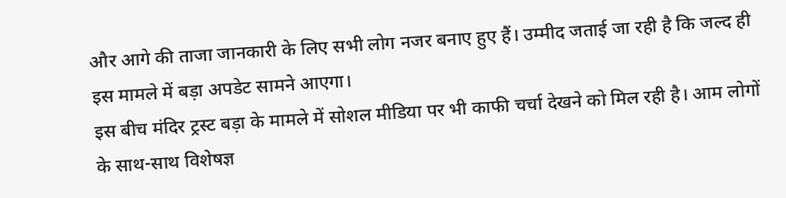और आगे की ताजा जानकारी के लिए सभी लोग नजर बनाए हुए हैं। उम्मीद जताई जा रही है कि जल्द ही इस मामले में बड़ा अपडेट सामने आएगा।
इस बीच मंदिर ट्रस्ट बड़ा के मामले में सोशल मीडिया पर भी काफी चर्चा देखने को मिल रही है। आम लोगों के साथ-साथ विशेषज्ञ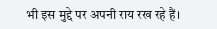भी इस मुद्दे पर अपनी राय रख रहे हैं।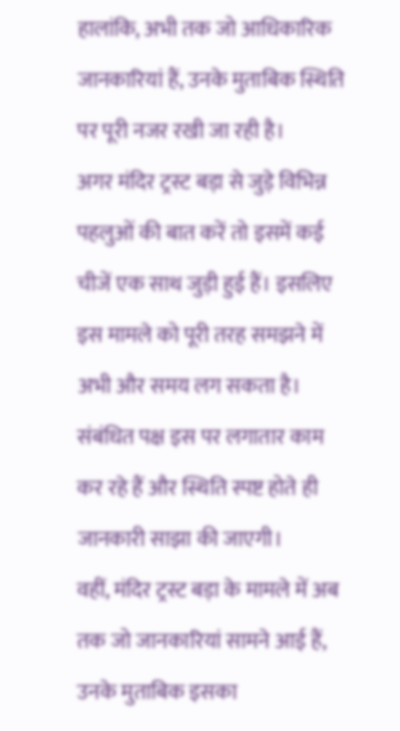हालांकि, अभी तक जो आधिकारिक जानकारियां हैं, उनके मुताबिक स्थिति पर पूरी नजर रखी जा रही है।
अगर मंदिर ट्रस्ट बड़ा से जुड़े विभिन्न पहलुओं की बात करें तो इसमें कई चीजें एक साथ जुड़ी हुई हैं। इसलिए इस मामले को पूरी तरह समझने में अभी और समय लग सकता है। संबंधित पक्ष इस पर लगातार काम कर रहे हैं और स्थिति स्पष्ट होते ही जानकारी साझा की जाएगी।
वहीं, मंदिर ट्रस्ट बड़ा के मामले में अब तक जो जानकारियां सामने आई हैं, उनके मुताबिक इसका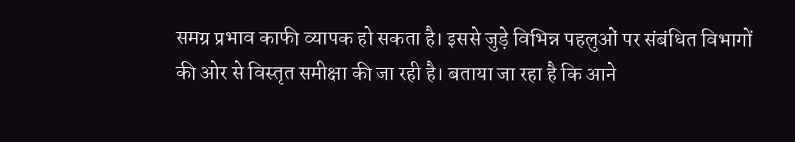समग्र प्रभाव काफी व्यापक हो सकता है। इससे जुड़े विभिन्न पहलुओं पर संबंधित विभागों की ओर से विस्तृत समीक्षा की जा रही है। बताया जा रहा है कि आने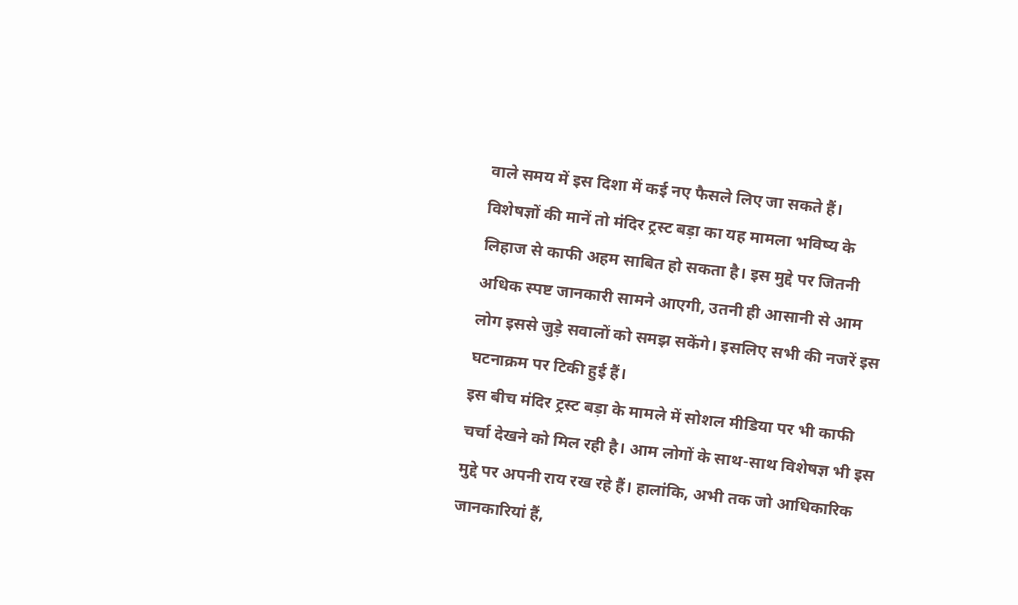वाले समय में इस दिशा में कई नए फैसले लिए जा सकते हैं।
विशेषज्ञों की मानें तो मंदिर ट्रस्ट बड़ा का यह मामला भविष्य के लिहाज से काफी अहम साबित हो सकता है। इस मुद्दे पर जितनी अधिक स्पष्ट जानकारी सामने आएगी, उतनी ही आसानी से आम लोग इससे जुड़े सवालों को समझ सकेंगे। इसलिए सभी की नजरें इस घटनाक्रम पर टिकी हुई हैं।
इस बीच मंदिर ट्रस्ट बड़ा के मामले में सोशल मीडिया पर भी काफी चर्चा देखने को मिल रही है। आम लोगों के साथ-साथ विशेषज्ञ भी इस मुद्दे पर अपनी राय रख रहे हैं। हालांकि, अभी तक जो आधिकारिक जानकारियां हैं,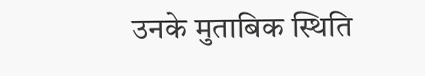उनके मुताबिक स्थिति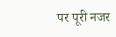पर पूरी नजर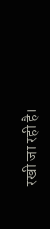रखी जा रही है।